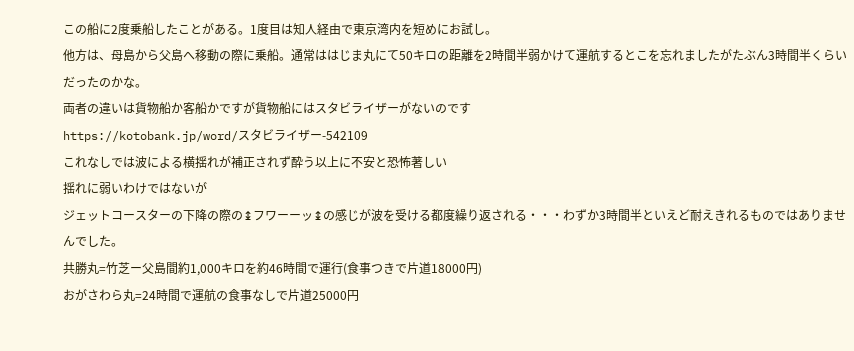この船に2度乗船したことがある。1度目は知人経由で東京湾内を短めにお試し。
他方は、母島から父島へ移動の際に乗船。通常ははじま丸にて50キロの距離を2時間半弱かけて運航するとこを忘れましたがたぶん3時間半くらいだったのかな。
両者の違いは貨物船か客船かですが貨物船にはスタビライザーがないのです
https://kotobank.jp/word/スタビライザー-542109
これなしでは波による横揺れが補正されず酔う以上に不安と恐怖著しい
揺れに弱いわけではないが
ジェットコースターの下降の際の↨フワーーッ↨の感じが波を受ける都度繰り返される・・・わずか3時間半といえど耐えきれるものではありませんでした。
共勝丸=竹芝ー父島間約1,000キロを約46時間で運行(食事つきで片道18000円)
おがさわら丸=24時間で運航の食事なしで片道25000円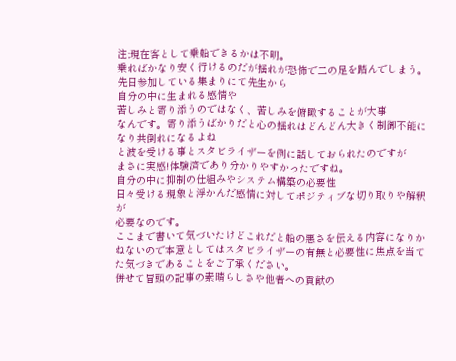注;現在客として乗船できるかは不明。
乗ればかなり安く行けるのだが揺れが恐怖で二の足を踏んでしまう。
先日参加している集まりにて先生から
自分の中に生まれる感情や
苦しみと寄り添うのではなく、苦しみを俯瞰することが大事
なんです。寄り添うばかりだと心の揺れはどんどん大きく制御不能になり共倒れになるよね
と波を受ける事とスタビライザーを例に話しておられたのですが
まさに実感!体験済であり分かりやすかったですね。
自分の中に抑制の仕組みやシステム構築の必要性
日々受ける現象と浮かんだ感情に対してポジティブな切り取りや解釈が
必要なのです。
ここまで書いて気づいたけどこれだと船の悪さを伝える内容になりかねないので本意としてはスタビライザーの有無と必要性に焦点を当てた気づきであることをご了承ください。
併せて冒頭の記事の素晴らしさや他者への貢献の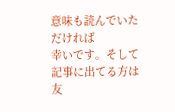意味も読んでいただければ
幸いです。そして記事に出てる方は友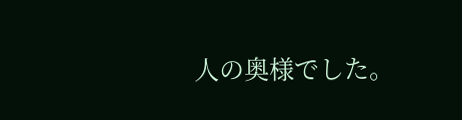人の奥様でした。